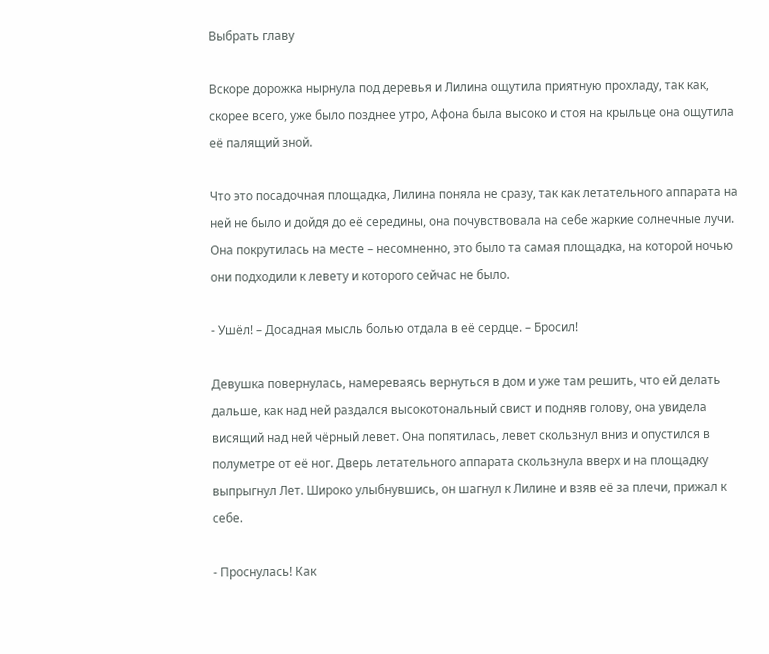Выбрать главу

Вскоре дорожка нырнула под деревья и Лилина ощутила приятную прохладу, так как, скорее всего, уже было позднее утро, Афона была высоко и стоя на крыльце она ощутила её палящий зной.

Что это посадочная площадка, Лилина поняла не сразу, так как летательного аппарата на ней не было и дойдя до её середины, она почувствовала на себе жаркие солнечные лучи. Она покрутилась на месте – несомненно, это было та самая площадка, на которой ночью они подходили к левету и которого сейчас не было.

- Ушёл! – Досадная мысль болью отдала в её сердце. – Бросил!

Девушка повернулась, намереваясь вернуться в дом и уже там решить, что ей делать дальше, как над ней раздался высокотональный свист и подняв голову, она увидела висящий над ней чёрный левет. Она попятилась, левет скользнул вниз и опустился в полуметре от её ног. Дверь летательного аппарата скользнула вверх и на площадку выпрыгнул Лет. Широко улыбнувшись, он шагнул к Лилине и взяв её за плечи, прижал к себе.

- Проснулась! Как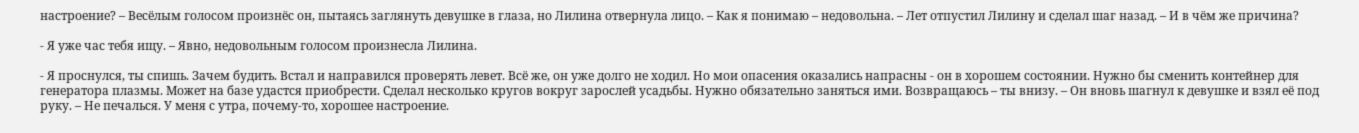настроение? – Весёлым голосом произнёс он, пытаясь заглянуть девушке в глаза, но Лилина отвернула лицо. – Как я понимаю – недовольна. – Лет отпустил Лилину и сделал шаг назад. – И в чём же причина?

- Я уже час тебя ищу. – Явно, недовольным голосом произнесла Лилина.

- Я проснулся, ты спишь. Зачем будить. Встал и направился проверять левет. Всё же, он уже долго не ходил. Но мои опасения оказались напрасны - он в хорошем состоянии. Нужно бы сменить контейнер для генератора плазмы. Может на базе удастся приобрести. Сделал несколько кругов вокруг зарослей усадьбы. Нужно обязательно заняться ими. Возвращаюсь – ты внизу. – Он вновь шагнул к девушке и взял её под руку. – Не печалься. У меня с утра, почему-то, хорошее настроение.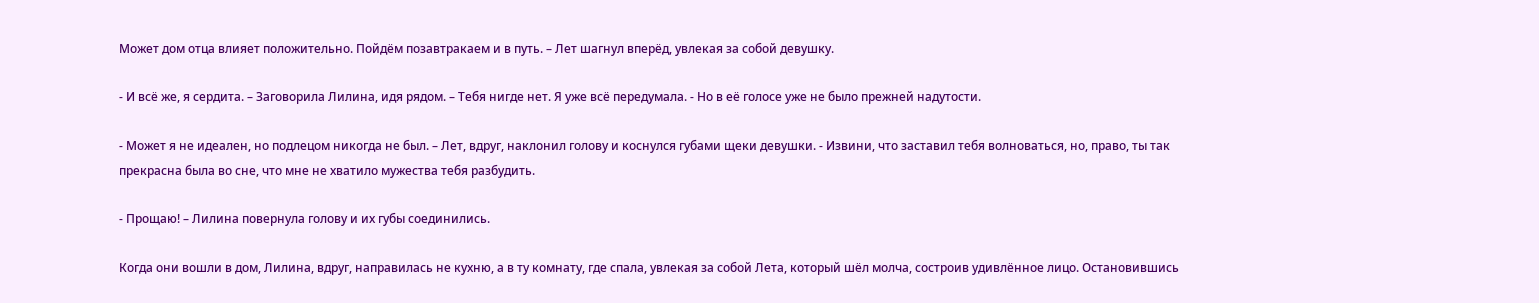Может дом отца влияет положительно. Пойдём позавтракаем и в путь. – Лет шагнул вперёд, увлекая за собой девушку.

- И всё же, я сердита. – Заговорила Лилина, идя рядом. – Тебя нигде нет. Я уже всё передумала. - Но в её голосе уже не было прежней надутости.

- Может я не идеален, но подлецом никогда не был. – Лет, вдруг, наклонил голову и коснулся губами щеки девушки. - Извини, что заставил тебя волноваться, но, право, ты так прекрасна была во сне, что мне не хватило мужества тебя разбудить.

- Прощаю! – Лилина повернула голову и их губы соединились.

Когда они вошли в дом, Лилина, вдруг, направилась не кухню, а в ту комнату, где спала, увлекая за собой Лета, который шёл молча, состроив удивлённое лицо. Остановившись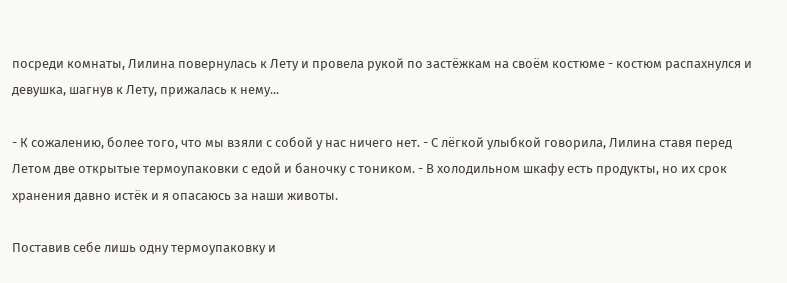посреди комнаты, Лилина повернулась к Лету и провела рукой по застёжкам на своём костюме - костюм распахнулся и девушка, шагнув к Лету, прижалась к нему...

- К сожалению, более того, что мы взяли с собой у нас ничего нет. - С лёгкой улыбкой говорила, Лилина ставя перед Летом две открытые термоупаковки с едой и баночку с тоником. - В холодильном шкафу есть продукты, но их срок хранения давно истёк и я опасаюсь за наши животы.

Поставив себе лишь одну термоупаковку и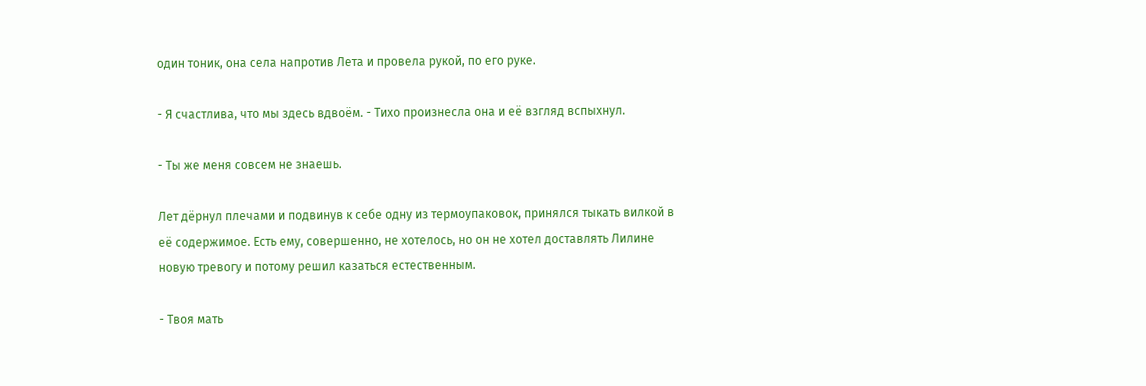один тоник, она села напротив Лета и провела рукой, по его руке.

- Я счастлива, что мы здесь вдвоём. - Тихо произнесла она и её взгляд вспыхнул.

- Ты же меня совсем не знаешь.

Лет дёрнул плечами и подвинув к себе одну из термоупаковок, принялся тыкать вилкой в её содержимое. Есть ему, совершенно, не хотелось, но он не хотел доставлять Лилине новую тревогу и потому решил казаться естественным.

- Твоя мать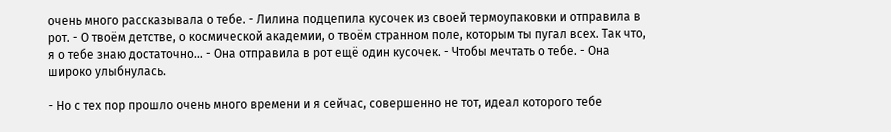очень много рассказывала о тебе. - Лилина подцепила кусочек из своей термоупаковки и отправила в рот. - О твоём детстве, о космической академии, о твоём странном поле, которым ты пугал всех. Так что, я о тебе знаю достаточно... - Она отправила в рот ещё один кусочек. - Чтобы мечтать о тебе. - Она широко улыбнулась.

- Но с тех пор прошло очень много времени и я сейчас, совершенно не тот, идеал которого тебе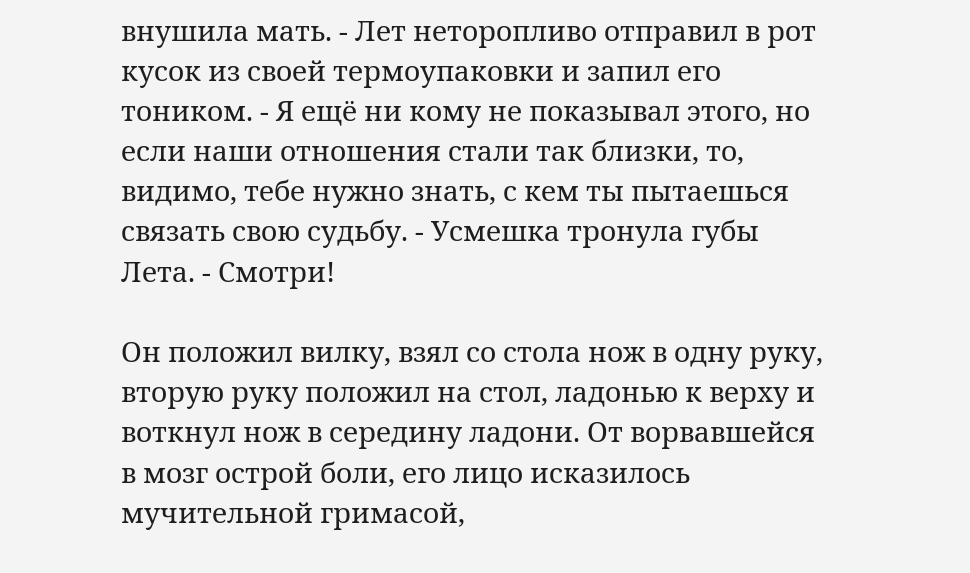внушила мать. - Лет неторопливо отправил в рот кусок из своей термоупаковки и запил его тоником. - Я ещё ни кому не показывал этого, но если наши отношения стали так близки, то, видимо, тебе нужно знать, с кем ты пытаешься связать свою судьбу. - Усмешка тронула губы Лета. - Смотри!

Он положил вилку, взял со стола нож в одну руку, вторую руку положил на стол, ладонью к верху и воткнул нож в середину ладони. От ворвавшейся в мозг острой боли, его лицо исказилось мучительной гримасой,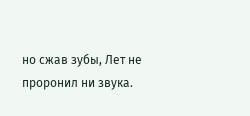но сжав зубы, Лет не проронил ни звука.